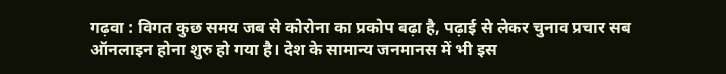गढ़वा : विगत कुछ समय जब से कोरोना का प्रकोप बढ़ा है, पढ़ाई से लेकर चुनाव प्रचार सब ऑनलाइन होना शुरु हो गया है। देश के सामान्य जनमानस में भी इस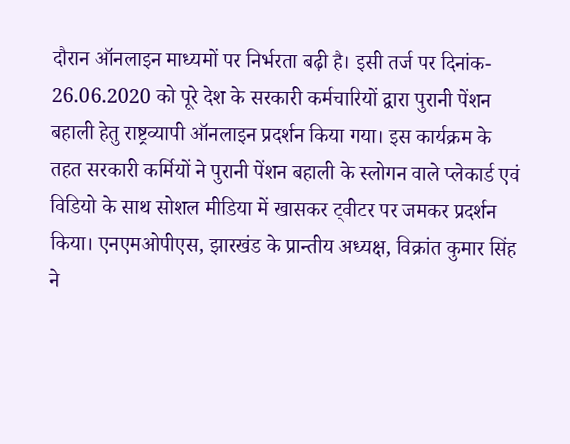दौरान ऑनलाइन माध्यमों पर निर्भरता बढ़ी है। इसी तर्ज पर दिनांक- 26.06.2020 को पूरे देश के सरकारी कर्मचारियों द्वारा पुरानी पेंशन बहाली हेतु राष्ट्रव्यापी ऑनलाइन प्रदर्शन किया गया। इस कार्यक्रम के तहत सरकारी कर्मियों ने पुरानी पेंशन बहाली के स्लोगन वाले प्लेकार्ड एवं विडियो के साथ सोशल मीडिया में खासकर ट्वीटर पर जमकर प्रदर्शन किया। एनएमओपीएस, झारखंड के प्रान्तीय अध्यक्ष, विक्रांत कुमार सिंह ने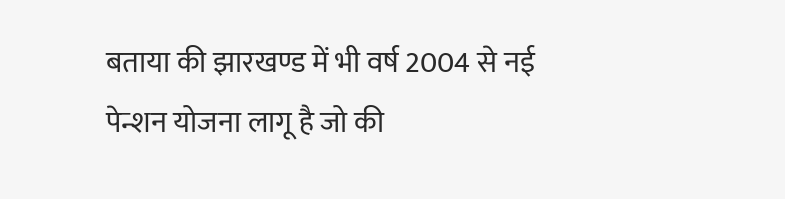बताया की झारखण्ड में भी वर्ष 2004 से नई पेन्शन योजना लागू है जो की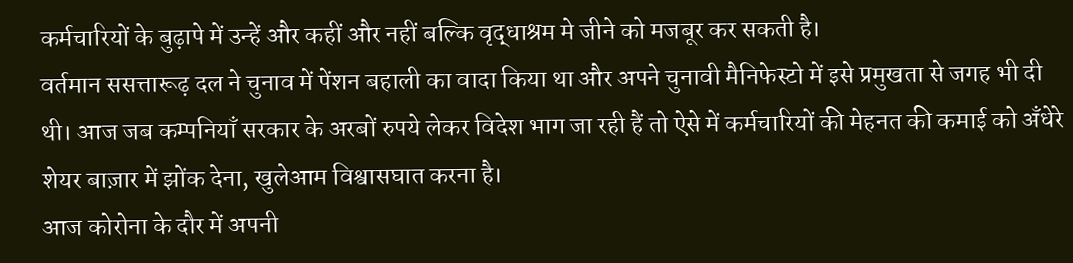कर्मचारियों के बुढ़ापे में उन्हें और कहीं और नहीं बल्कि वृद्धाश्रम मे जीने को मजबूर कर सकती है।
वर्तमान ससत्तारूढ़ दल ने चुनाव में पेंशन बहाली का वादा किया था और अपने चुनावी मैनिफेस्टो में इसे प्रमुखता से जगह भी दी थी। आज जब कम्पनियाँ सरकार के अरबों रुपये लेकर विदेश भाग जा रही हैं तो ऐसे में कर्मचारियों की मेहनत की कमाई को अँधेरे शेयर बाज़ार में झोंक देना, खुलेआम विश्वासघात करना है।
आज कोरोना के दौर में अपनी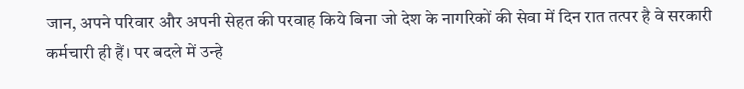जान, अपने परिवार और अपनी सेहत की परवाह किये बिना जो देश के नागरिकों की सेवा में दिन रात तत्पर है वे सरकारी कर्मचारी ही हैं। पर बदले में उन्हे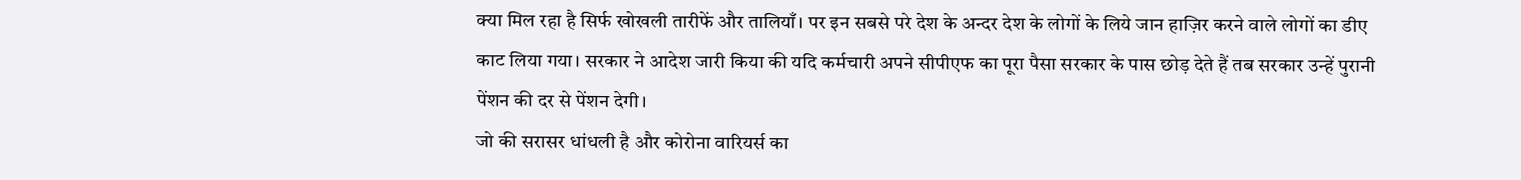क्या मिल रहा है सिर्फ खोखली तारीफें और तालियाँ। पर इन सबसे परे देश के अन्दर देश के लोगों के लिये जान हाज़िर करने वाले लोगों का डीए काट लिया गया। सरकार ने आदेश जारी किया की यदि कर्मचारी अपने सीपीएफ का पूरा पैसा सरकार के पास छोड़ देते हैं तब सरकार उन्हें पुरानी पेंशन की दर से पेंशन देगी।
जो की सरासर धांधली है और कोरोना वारियर्स का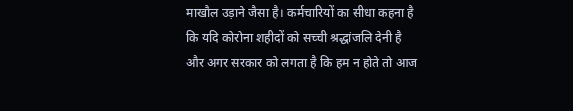माखौल उड़ाने जैसा है। कर्मचारियों का सीधा कहना है कि यदि कोरोना शहीदों को सच्ची श्रद्धांजलि देनी है और अगर सरकार को लगता है कि हम न होते तो आज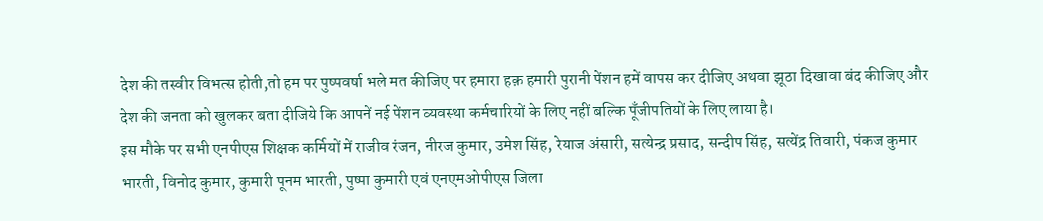देश की तस्वीर विभत्स होती,तो हम पर पुष्पवर्षा भले मत कीजिए पर हमारा हक़ हमारी पुरानी पेंशन हमें वापस कर दीजिए अथवा झूठा दिखावा बंद कीजिए और देश की जनता को खुलकर बता दीजिये कि आपनें नई पेंशन व्यवस्था कर्मचारियों के लिए नहीं बल्कि पूँजीपतियों के लिए लाया है।
इस मौके पर सभी एनपीएस शिक्षक कर्मियों में राजीव रंजन, नीरज कुमार, उमेश सिंह, रेयाज अंसारी, सत्येन्द्र प्रसाद, सन्दीप सिंह, सत्येंद्र तिवारी, पंकज कुमार भारती, विनोद कुमार, कुमारी पूनम भारती, पुष्पा कुमारी एवं एनएमओपीएस जिला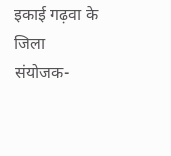इकाई गढ़वा के जिला संयोजक-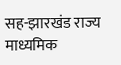सह-झारखंड राज्य माध्यमिक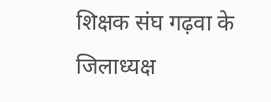शिक्षक संघ गढ़वा के जिलाध्यक्ष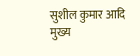सुशील कुमार आदि मुख्य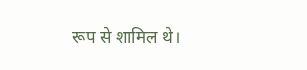रूप से शामिल थे।